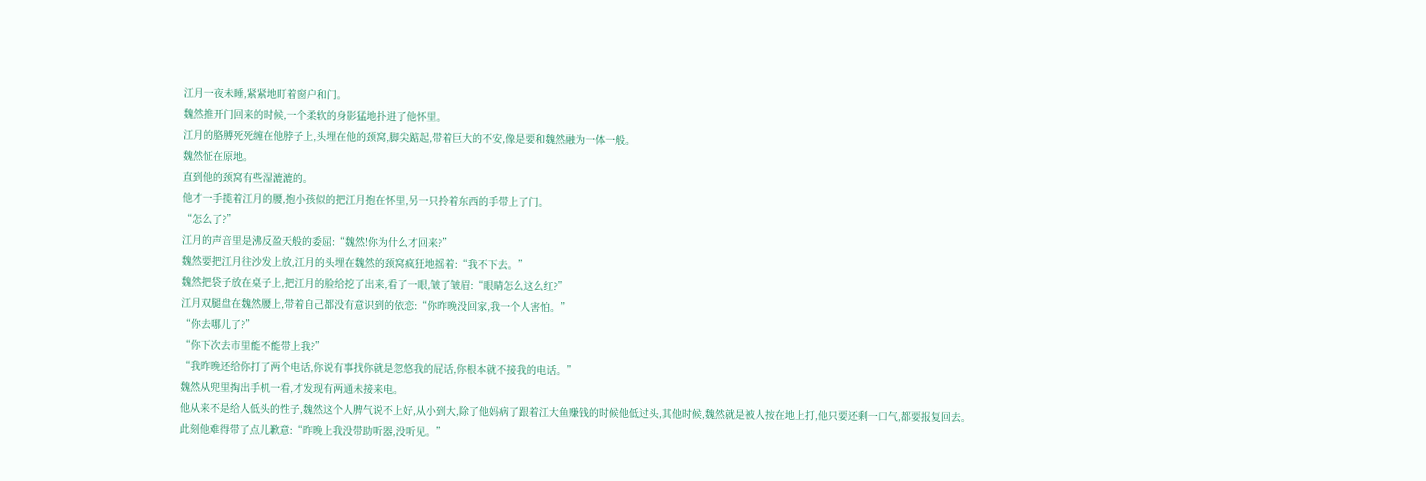江月一夜未睡,紧紧地盯着窗户和门。
魏然推开门回来的时候,一个柔软的身影猛地扑进了他怀里。
江月的胳膊死死缠在他脖子上,头埋在他的颈窝,脚尖踮起,带着巨大的不安,像是要和魏然融为一体一般。
魏然怔在原地。
直到他的颈窝有些湿漉漉的。
他才一手揽着江月的腰,抱小孩似的把江月抱在怀里,另一只拎着东西的手带上了门。
“怎么了?”
江月的声音里是沸反盈天般的委屈:“魏然!你为什么才回来?”
魏然要把江月往沙发上放,江月的头埋在魏然的颈窝疯狂地摇着:“我不下去。”
魏然把袋子放在桌子上,把江月的脸给挖了出来,看了一眼,皱了皱眉:“眼睛怎么这么红?”
江月双腿盘在魏然腰上,带着自己都没有意识到的依恋:“你昨晚没回家,我一个人害怕。”
“你去哪儿了?”
“你下次去市里能不能带上我?”
“我昨晚还给你打了两个电话,你说有事找你就是忽悠我的屁话,你根本就不接我的电话。”
魏然从兜里掏出手机一看,才发现有两通未接来电。
他从来不是给人低头的性子,魏然这个人脾气说不上好,从小到大,除了他妈病了跟着江大鱼赚钱的时候他低过头,其他时候,魏然就是被人按在地上打,他只要还剩一口气,都要报复回去。
此刻他难得带了点儿歉意:“昨晚上我没带助听器,没听见。”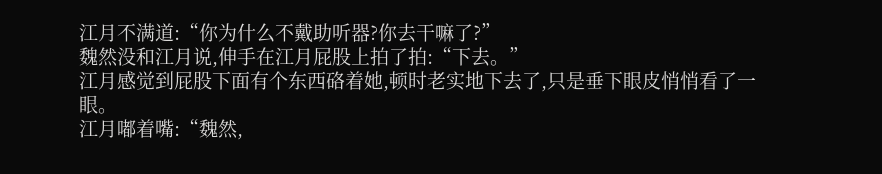江月不满道:“你为什么不戴助听器?你去干嘛了?”
魏然没和江月说,伸手在江月屁股上拍了拍:“下去。”
江月感觉到屁股下面有个东西硌着她,顿时老实地下去了,只是垂下眼皮悄悄看了一眼。
江月嘟着嘴:“魏然,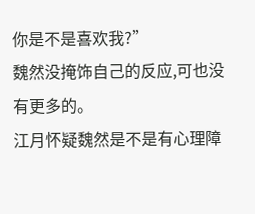你是不是喜欢我?”
魏然没掩饰自己的反应,可也没有更多的。
江月怀疑魏然是不是有心理障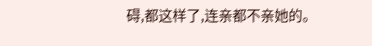碍,都这样了,连亲都不亲她的。